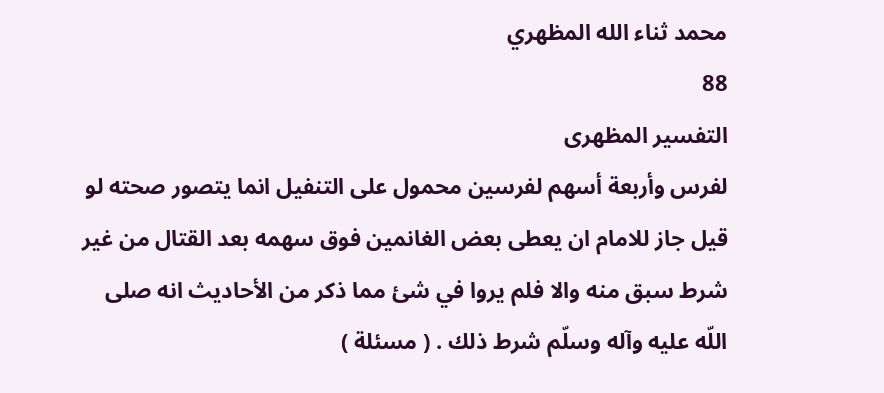محمد ثناء الله المظهري
88
التفسير المظهرى
لفرس وأربعة أسهم لفرسين محمول على التنفيل انما يتصور صحته لو قيل جاز للامام ان يعطى بعض الغانمين فوق سهمه بعد القتال من غير شرط سبق منه والا فلم يروا في شئ مما ذكر من الأحاديث انه صلى اللّه عليه وآله وسلّم شرط ذلك . ( مسئلة )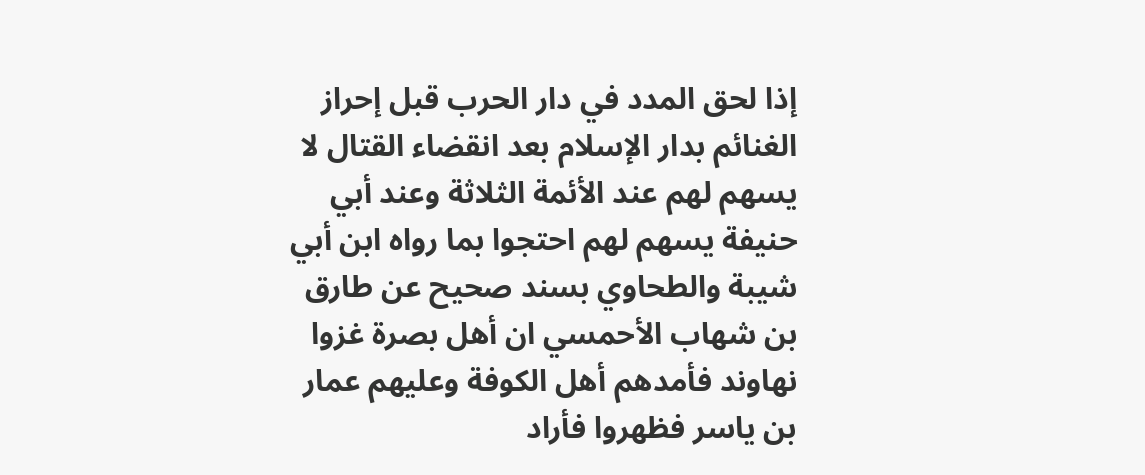إذا لحق المدد في دار الحرب قبل إحراز الغنائم بدار الإسلام بعد انقضاء القتال لا يسهم لهم عند الأئمة الثلاثة وعند أبي حنيفة يسهم لهم احتجوا بما رواه ابن أبي شيبة والطحاوي بسند صحيح عن طارق بن شهاب الأحمسي ان أهل بصرة غزوا نهاوند فأمدهم أهل الكوفة وعليهم عمار بن ياسر فظهروا فأراد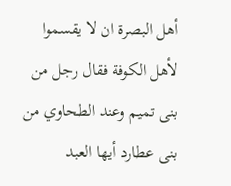أهل البصرة ان لا يقسموا لأهل الكوفة فقال رجل من بنى تميم وعند الطحاوي من بنى عطارد أيها العبد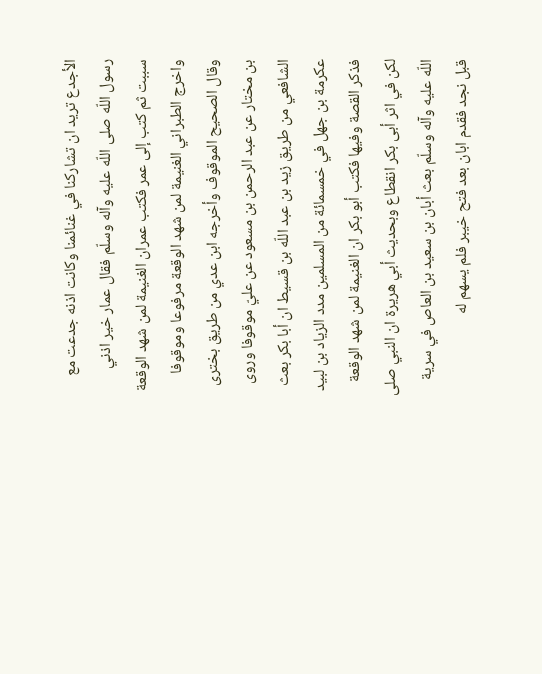الأجدع تريد ان تشاركنا في غنائمنا وكانت اذنه جدعت مع رسول اللّه صلى اللّه عليه وآله وسلّم فقال عمار خير اذني سببت ثم كتب إلى عمر فكتب عمران الغنيمة لمن شهد الوقعة واخرج الطبراني الغنيمة لمن شهد الوقعة مرفوعا وموقوفا وقال الصحيح الموقوف وأخرجه ابن عدي من طريق بخترى بن مختار عن عبد الرحمن بن مسعود عن عليّ موقوفا وروى الشافعي من طريق زيد بن عبد اللّه بن قسيط ان أبا بكر بعث عكرمة بن جهل في خمسمائة من المسلمين مدد الزياد بن لبيد فذكر القصة وفيها فكتب أبو بكر ان الغنيمة لمن شهد الوقعة لكن في اثر أبى بكر انقطاع وبحديث أبي هريرة ان النبي صلى اللّه عليه وآله وسلّم بعث أبان بن سعيد بن العاص في سرية قبل نجد فقدم ابان بعد فتح خيبر فلم يسهم له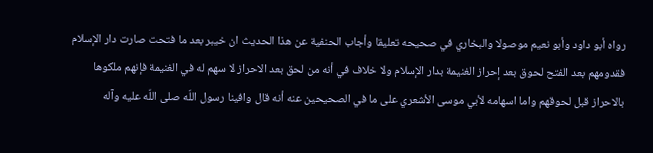رواه أبو داود وأبو نعيم موصولا والبخاري في صحيحه تعليقا وأجاب الحنفية عن هذا الحديث ان خيبر بعد ما فتحت صارت دار الإسلام فقدومهم بعد الفتح لحوق بعد إحراز الغنيمة بدار الإسلام ولا خلاف في أنه من لحق بعد الاحراز لا سهم له في الغنيمة فإنهم ملكوها بالاحراز قبل لحوقهم واما اسهامه لأبي موسى الأشعري على ما في الصحيحين عنه أنه قال وافينا رسول اللّه صلى اللّه عليه وآله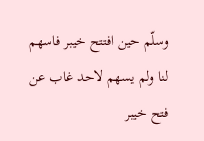وسلّم حين افتتح خيبر فاسهم لنا ولم يسهم لاحد غاب عن فتح خيبر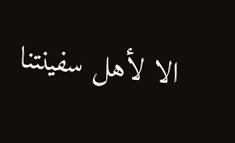الا لأهل سفينتنا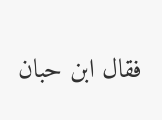فقال ابن حبان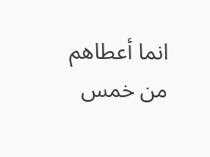انما أعطاهم من خمس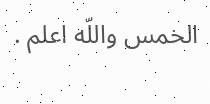الخمس واللّه اعلم .